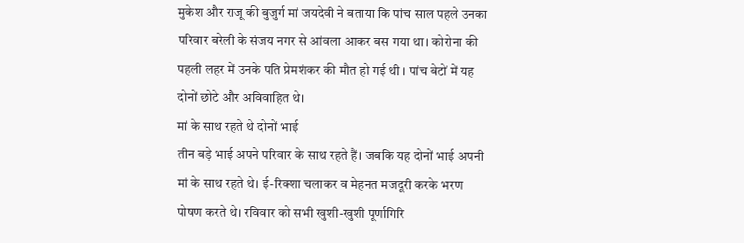मुकेश और राजू की बुजुर्ग मां जयदेवी ने बताया कि पांच साल पहले उनका परिवार बरेली के संजय नगर से आंवला आकर बस गया था। कोरोना की पहली लहर में उनके पति प्रेमशंकर की मौत हो गई थी । पांच बेटों में यह दोनों छोटे और अविवाहित थे।
मां के साथ रहते थे दोनों भाई
तीन बड़े भाई अपने परिवार के साथ रहते हैं। जबकि यह दोनों भाई अपनी मां के साथ रहते थे। ई-रिक्शा चलाकर व मेहनत मजदूरी करके भरण पोषण करते थे। रविवार को सभी खुशी-खुशी पूर्णागिरि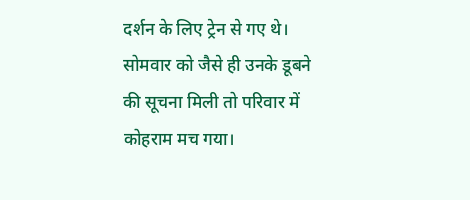दर्शन के लिए ट्रेन से गए थे। सोमवार को जैसे ही उनके डूबने की सूचना मिली तो परिवार में कोहराम मच गया।